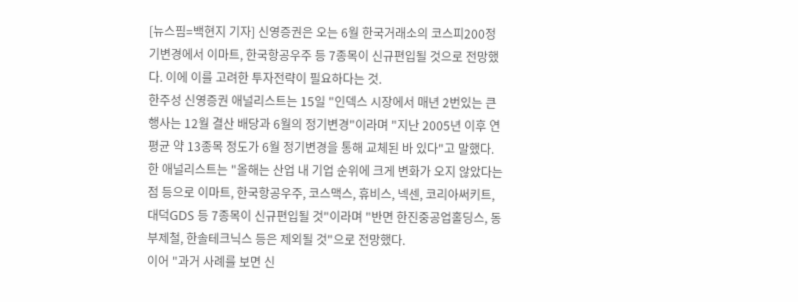[뉴스핌=백현지 기자] 신영증권은 오는 6월 한국거래소의 코스피200정기변경에서 이마트, 한국항공우주 등 7종목이 신규편입될 것으로 전망했다. 이에 이를 고려한 투자전략이 필요하다는 것.
한주성 신영증권 애널리스트는 15일 "인덱스 시장에서 매년 2번있는 큰 행사는 12월 결산 배당과 6월의 정기변경"이라며 "지난 2005년 이후 연평균 약 13종목 정도가 6월 정기변경을 통해 교체된 바 있다"고 말했다.
한 애널리스트는 "올해는 산업 내 기업 순위에 크게 변화가 오지 않았다는 점 등으로 이마트, 한국항공우주, 코스맥스, 휴비스, 넥센, 코리아써키트, 대덕GDS 등 7종목이 신규편입될 것"이라며 "반면 한진중공업홀딩스, 동부제철, 한솔테크닉스 등은 제외될 것"으로 전망했다.
이어 "과거 사례를 보면 신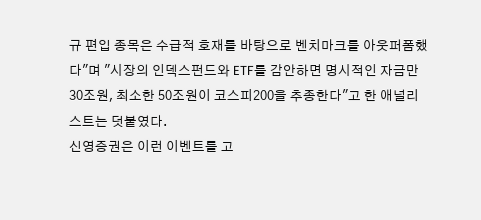규 편입 종목은 수급적 호재를 바탕으로 벤치마크를 아웃퍼폼했다"며 "시장의 인덱스펀드와 ETF를 감안하면 명시적인 자금만 30조원, 최소한 50조원이 코스피200을 추종한다"고 한 애널리스트는 덧붙였다.
신영증권은 이런 이벤트를 고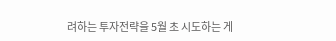려하는 투자전략을 5월 초 시도하는 게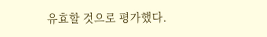유효할 것으로 평가했다.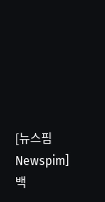[뉴스핌 Newspim] 백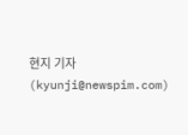현지 기자 (kyunji@newspim.com)